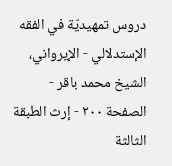دروس تمهيديّة في الفقه الإستدلالي - الإيرواني، الشيخ محمد باقر - الصفحة ٢٠٠ - إرث الطبقة الثالثة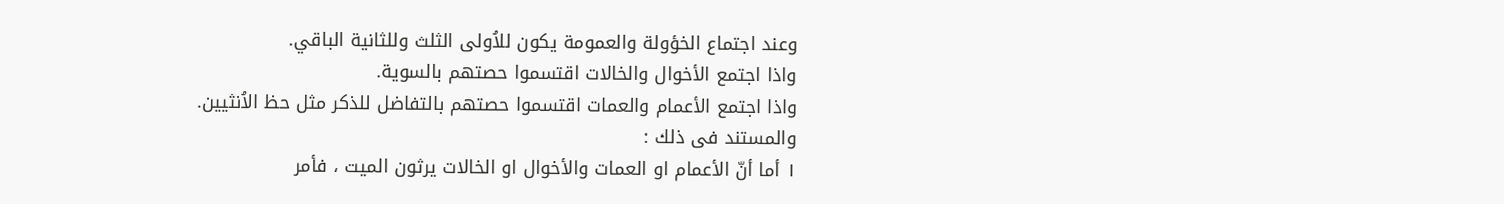وعند اجتماع الخؤولة والعمومة يكون للاُولى الثلث وللثانية الباقي.
واذا اجتمع الأخوال والخالات اقتسموا حصتهم بالسوية.
واذا اجتمع الأعمام والعمات اقتسموا حصتهم بالتفاضل للذكر مثل حظ الاُنثيين.
والمستند فى ذلك :
١ أما أنّ الأعمام او العمات والأخوال او الخالات يرثون الميت ، فأمر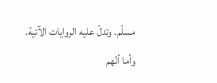مسلّم. وتدلّ عليه الروايات الآتية.
وأما أنّهم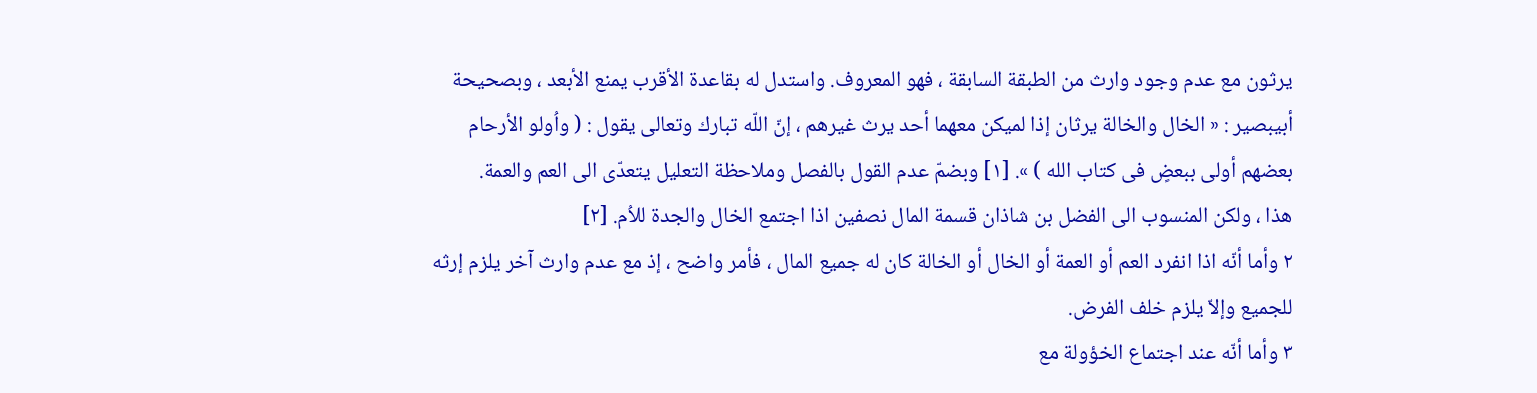يرثون مع عدم وجود وارث من الطبقة السابقة ، فهو المعروف. واستدل له بقاعدة الأقرب يمنع الأبعد ، وبصحيحة أبيبصير : « الخال والخالة يرثان إذا لميكن معهما أحد يرث غيرهم ، إنّ اللّه تبارك وتعالى يقول : ( واُولو الأرحام بعضهم أولى ببعضٍ فى كتاب الله ) ». [١] وبضمّ عدم القول بالفصل وملاحظة التعليل يتعدّى الى العم والعمة.
هذا ، ولكن المنسوب الى الفضل بن شاذان قسمة المال نصفين اذا اجتمع الخال والجدة للاُم. [٢]
٢ وأما أنّه اذا انفرد العم أو العمة أو الخال أو الخالة كان له جميع المال ، فأمر واضح ، إذ مع عدم وارث آخر يلزم إرثه للجميع وإلاّ يلزم خلف الفرض.
٣ وأما أنّه عند اجتماع الخؤولة مع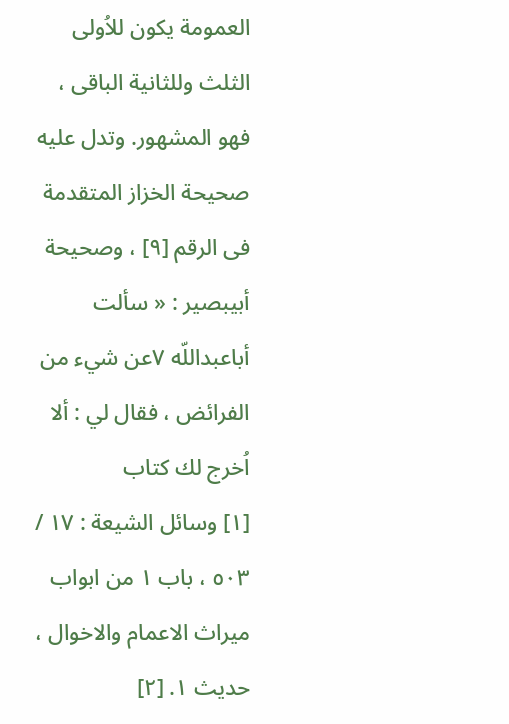العمومة يكون للاُولى الثلث وللثانية الباقى ، فهو المشهور. وتدل عليه صحيحة الخزاز المتقدمة فى الرقم [٩] ، وصحيحة أبيبصير : « سألت أباعبداللّه ٧عن شيء من الفرائض ، فقال لي : ألا اُخرج لك كتاب
[١] وسائل الشيعة : ١٧ / ٥٠٣ ، باب ١ من ابواب ميراث الاعمام والاخوال ، حديث ١. [٢]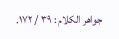جواهر الكلام : ٣٩ / ١٧٢.